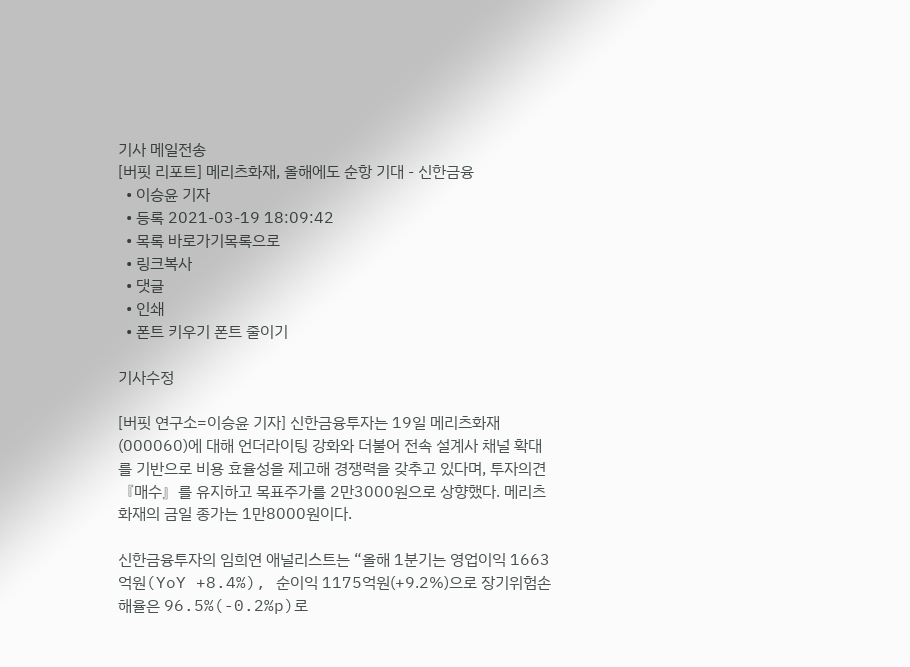기사 메일전송
[버핏 리포트] 메리츠화재, 올해에도 순항 기대 - 신한금융
  • 이승윤 기자
  • 등록 2021-03-19 18:09:42
  • 목록 바로가기목록으로
  • 링크복사
  • 댓글
  • 인쇄
  • 폰트 키우기 폰트 줄이기

기사수정

[버핏 연구소=이승윤 기자] 신한금융투자는 19일 메리츠화재(000060)에 대해 언더라이팅 강화와 더불어 전속 설계사 채널 확대를 기반으로 비용 효율성을 제고해 경쟁력을 갖추고 있다며, 투자의견 『매수』를 유지하고 목표주가를 2만3000원으로 상향했다. 메리츠화재의 금일 종가는 1만8000원이다.

신한금융투자의 임희연 애널리스트는 “올해 1분기는 영업이익 1663억원(YoY +8.4%), 순이익 1175억원(+9.2%)으로 장기위험손해율은 96.5%(-0.2%p)로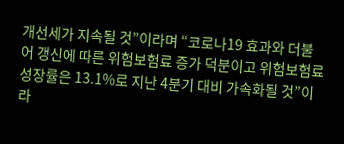개선세가 지속될 것”이라며 “코로나19 효과와 더불어 갱신에 따른 위험보험료 증가 덕분이고 위험보험료 성장률은 13.1%로 지난 4분기 대비 가속화될 것”이라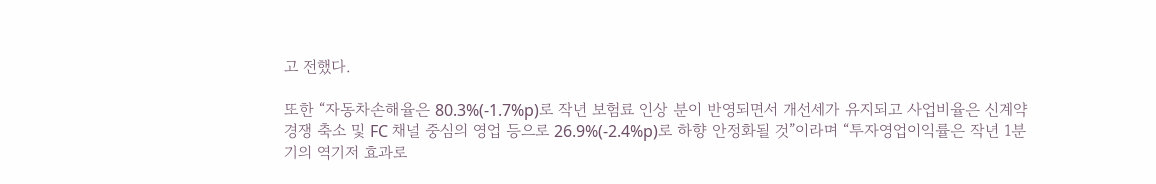고 전했다.

또한 “자동차손해율은 80.3%(-1.7%p)로 작년 보험료 인상 분이 반영되면서 개선세가 유지되고 사업비율은 신계약 경쟁 축소 및 FC 채널 중심의 영업 등으로 26.9%(-2.4%p)로 하향 안정화될 것”이라며 “투자영업이익률은 작년 1분기의 역기저 효과로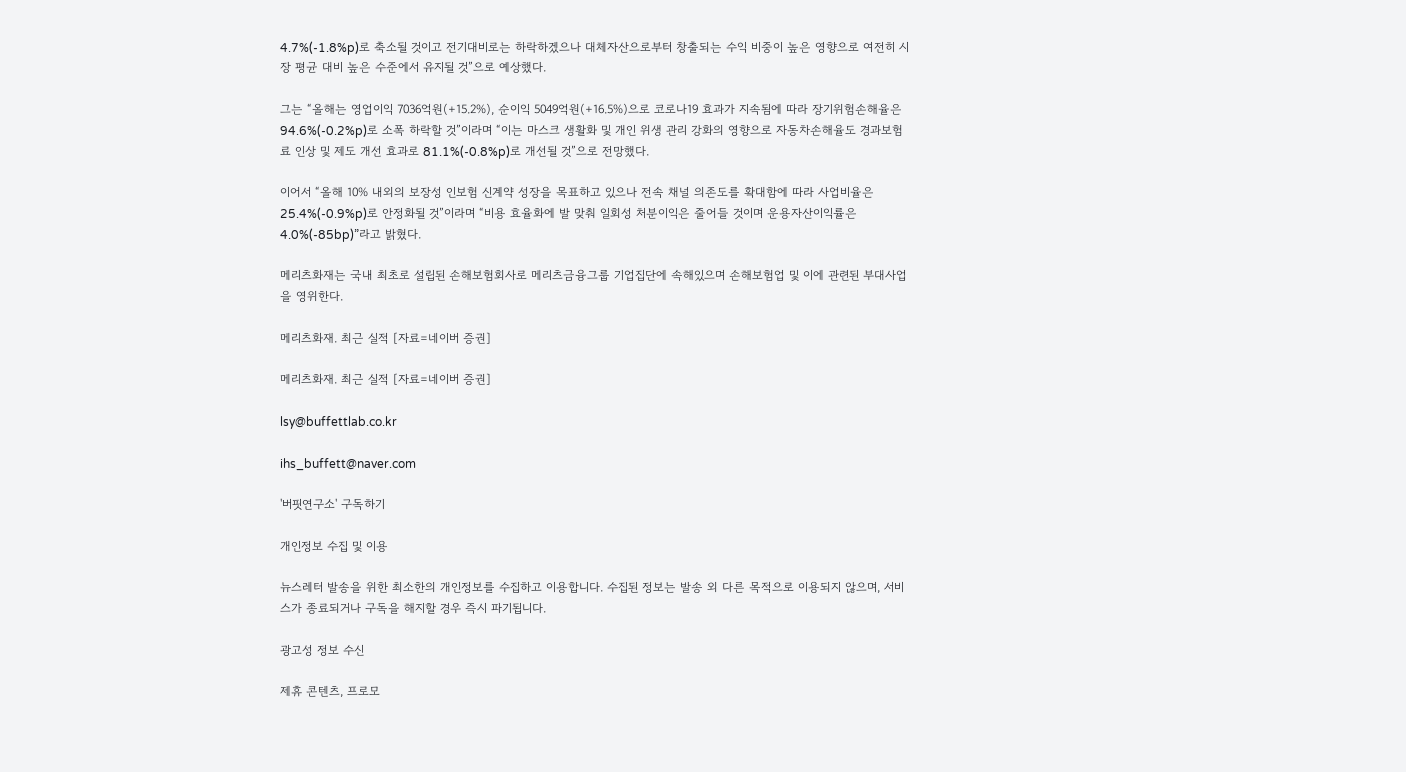4.7%(-1.8%p)로 축소될 것이고 전기대비로는 하락하겠으나 대체자산으로부터 창출되는 수익 비중이 높은 영향으로 여전히 시장 평균 대비 높은 수준에서 유지될 것”으로 예상했다.

그는 “올해는 영업이익 7036억원(+15.2%), 순이익 5049억원(+16.5%)으로 코로나19 효과가 지속됨에 따라 장기위험손해율은 94.6%(-0.2%p)로 소폭 하락할 것”이라며 “이는 마스크 생활화 및 개인 위생 관리 강화의 영향으로 자동차손해율도 경과보험료 인상 및 제도 개선 효과로 81.1%(-0.8%p)로 개선될 것”으로 전망했다.

이어서 “올해 10% 내외의 보장성 인보험 신계약 성장을 목표하고 있으나 전속 채널 의존도를 확대함에 따라 사업비율은 25.4%(-0.9%p)로 안정화될 것”이라며 “비용 효율화에 발 맞춰 일회성 처분이익은 줄어들 것이며 운용자산이익률은 4.0%(-85bp)”라고 밝혔다.

메리츠화재는 국내 최초로 설립된 손해보험회사로 메리츠금융그룹 기업집단에 속해있으며 손해보험업 및 이에 관련된 부대사업을 영위한다.

메리츠화재. 최근 실적 [자료=네이버 증권]

메리츠화재. 최근 실적 [자료=네이버 증권]

lsy@buffettlab.co.kr

ihs_buffett@naver.com

'버핏연구소' 구독하기

개인정보 수집 및 이용

뉴스레터 발송을 위한 최소한의 개인정보를 수집하고 이용합니다. 수집된 정보는 발송 외 다른 목적으로 이용되지 않으며, 서비스가 종료되거나 구독을 해지할 경우 즉시 파기됩니다.

광고성 정보 수신

제휴 콘텐츠, 프로모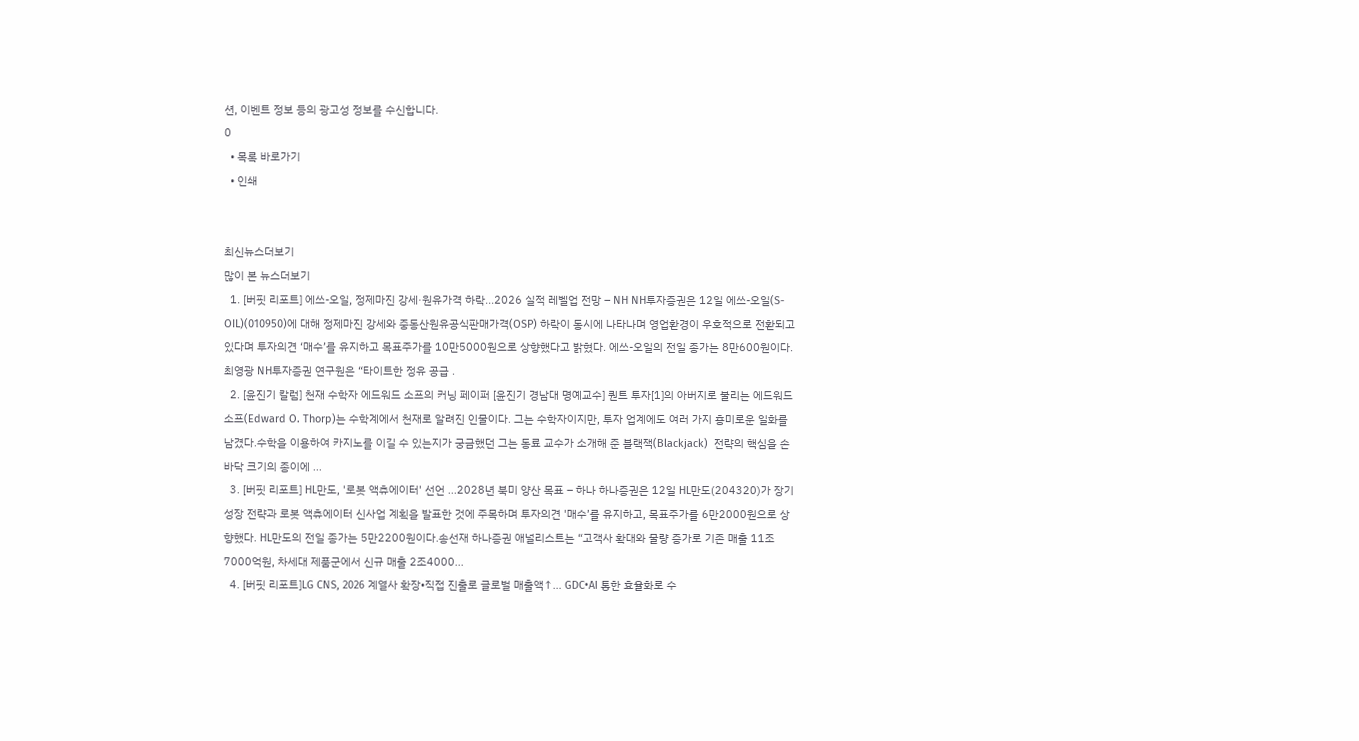션, 이벤트 정보 등의 광고성 정보를 수신합니다.
0
  • 목록 바로가기
  • 인쇄


최신뉴스더보기
많이 본 뉴스더보기
  1. [버핏 리포트] 에쓰-오일, 정제마진 강세·원유가격 하락...2026 실적 레벨업 전망 – NH NH투자증권은 12일 에쓰-오일(S-OIL)(010950)에 대해 정제마진 강세와 중동산원유공식판매가격(OSP) 하락이 동시에 나타나며 영업환경이 우호적으로 전환되고 있다며 투자의견 ‘매수’를 유지하고 목표주가를 10만5000원으로 상향했다고 밝혔다. 에쓰-오일의 전일 종가는 8만600원이다. 최영광 NH투자증권 연구원은 “타이트한 정유 공급 .
  2. [윤진기 칼럼] 천재 수학자 에드워드 소프의 커닝 페이퍼 [윤진기 경남대 명예교수] 퀀트 투자[1]의 아버지로 불리는 에드워드 소프(Edward O. Thorp)는 수학계에서 천재로 알려진 인물이다. 그는 수학자이지만, 투자 업계에도 여러 가지 흥미로운 일화를 남겼다.수학을 이용하여 카지노를 이길 수 있는지가 궁금했던 그는 동료 교수가 소개해 준 블랙잭(Blackjack)  전략의 핵심을 손바닥 크기의 종이에 ...
  3. [버핏 리포트] HL만도, '로봇 액츄에이터' 선언 ...2028년 북미 양산 목표 – 하나 하나증권은 12일 HL만도(204320)가 장기 성장 전략과 로봇 액츄에이터 신사업 계획을 발표한 것에 주목하며 투자의견 '매수’를 유지하고, 목표주가를 6만2000원으로 상향했다. HL만도의 전일 종가는 5만2200원이다.송선재 하나증권 애널리스트는 “고객사 확대와 물량 증가로 기존 매출 11조7000억원, 차세대 제품군에서 신규 매출 2조4000...
  4. [버핏 리포트]LG CNS, 2026 계열사 확장•직접 진출로 글로벌 매출액↑… GDC•AI 통한 효율화로 수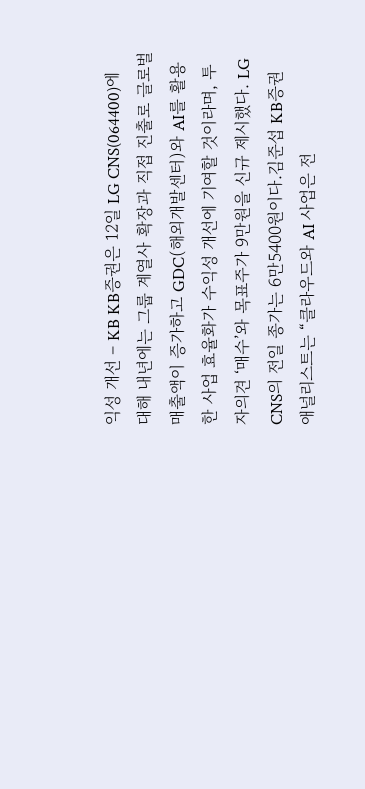익성 개선 – KB KB증권은 12일 LG CNS(064400)에 대해 내년에는 그룹 계열사 확장과 직접 진출로 글로벌 매출액이 증가하고 GDC(해외개발센터)와 AI를 활용한 사업 효율화가 수익성 개선에 기여할 것이라며, 투자의견 ‘매수’와 목표주가 9만원을 신규 제시했다. LG CNS의 전일 종가는 6만5400원이다.김준섭 KB증권 애널리스트는 “클라우드와 AI 사업은 전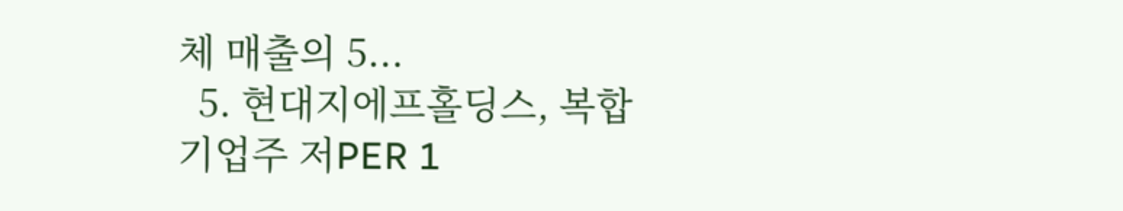체 매출의 5...
  5. 현대지에프홀딩스, 복합기업주 저PER 1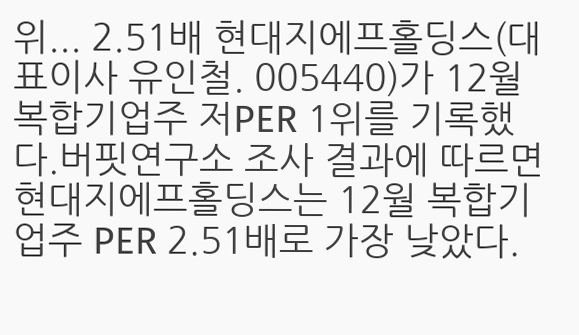위... 2.51배 현대지에프홀딩스(대표이사 유인철. 005440)가 12월 복합기업주 저PER 1위를 기록했다.버핏연구소 조사 결과에 따르면 현대지에프홀딩스는 12월 복합기업주 PER 2.51배로 가장 낮았다.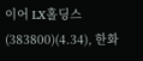이어 LX홀딩스(383800)(4.34), 한화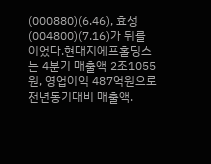(000880)(6.46), 효성(004800)(7.16)가 뒤를 이었다.현대지에프홀딩스는 4분기 매출액 2조1055원, 영업이익 487억원으로 전년동기대비 매출액.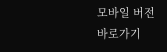모바일 버전 바로가기